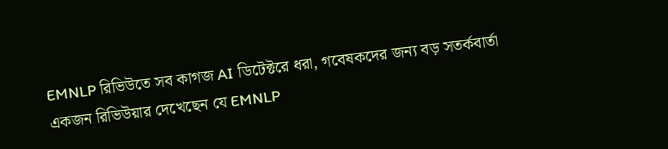EMNLP রিভিউতে সব কাগজ AI ডিটেক্টরে ধরা, গবেষকদের জন্য বড় সতর্কবার্তা
একজন রিভিউয়ার দেখেছেন যে EMNLP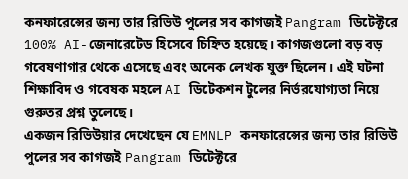কনফারেন্সের জন্য তার রিভিউ পুলের সব কাগজই Pangram ডিটেক্টরে 100% AI-জেনারেটেড হিসেবে চিহ্নিত হয়েছে। কাগজগুলো বড় বড় গবেষণাগার থেকে এসেছে এবং অনেক লেখক যুক্ত ছিলেন। এই ঘটনা শিক্ষাবিদ ও গবেষক মহলে AI ডিটেকশন টুলের নির্ভরযোগ্যতা নিয়ে গুরুতর প্রশ্ন তুলেছে।
একজন রিভিউয়ার দেখেছেন যে EMNLP কনফারেন্সের জন্য তার রিভিউ পুলের সব কাগজই Pangram ডিটেক্টরে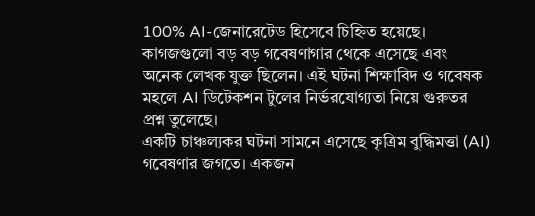100% AI-জেনারেটেড হিসেবে চিহ্নিত হয়েছে। কাগজগুলো বড় বড় গবেষণাগার থেকে এসেছে এবং অনেক লেখক যুক্ত ছিলেন। এই ঘটনা শিক্ষাবিদ ও গবেষক মহলে AI ডিটেকশন টুলের নির্ভরযোগ্যতা নিয়ে গুরুতর প্রশ্ন তুলেছে।
একটি চাঞ্চল্যকর ঘটনা সামনে এসেছে কৃত্রিম বুদ্ধিমত্তা (AI) গবেষণার জগতে। একজন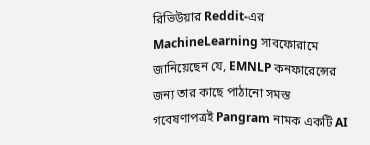রিভিউয়ার Reddit-এর MachineLearning সাবফোরামে জানিয়েছেন যে, EMNLP কনফারেন্সের জন্য তার কাছে পাঠানো সমস্ত গবেষণাপত্রই Pangram নামক একটি AI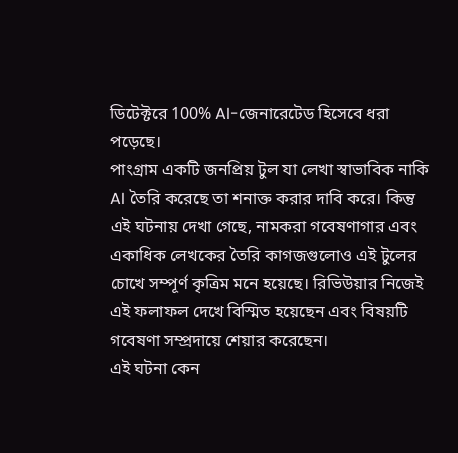ডিটেক্টরে 100% AI-জেনারেটেড হিসেবে ধরা পড়েছে।
পাংগ্রাম একটি জনপ্রিয় টুল যা লেখা স্বাভাবিক নাকি AI তৈরি করেছে তা শনাক্ত করার দাবি করে। কিন্তু এই ঘটনায় দেখা গেছে, নামকরা গবেষণাগার এবং একাধিক লেখকের তৈরি কাগজগুলোও এই টুলের চোখে সম্পূর্ণ কৃত্রিম মনে হয়েছে। রিভিউয়ার নিজেই এই ফলাফল দেখে বিস্মিত হয়েছেন এবং বিষয়টি গবেষণা সম্প্রদায়ে শেয়ার করেছেন।
এই ঘটনা কেন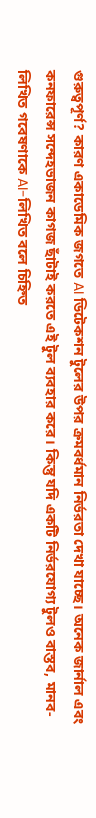গুরুত্বপূর্ণ? কারণ একাডেমিক জগতে AI ডিটেকশন টুলের উপর ক্রমবর্ধমান নির্ভরতা দেখা যাচ্ছে। অনেক জার্নাল এবং কনফারেন্স সন্দেহভাজন কাগজ ছাঁটাই করতে এই টুল ব্যবহার করে। কিন্তু যদি একটি নির্ভরযোগ্য টুলও বাস্তব, মানব-লিখিত গবেষণাকে AI-লিখিত বলে চিহ্নিত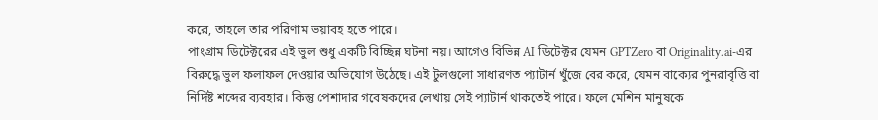করে, তাহলে তার পরিণাম ভয়াবহ হতে পারে।
পাংগ্রাম ডিটেক্টরের এই ভুল শুধু একটি বিচ্ছিন্ন ঘটনা নয়। আগেও বিভিন্ন AI ডিটেক্টর যেমন GPTZero বা Originality.ai-এর বিরুদ্ধে ভুল ফলাফল দেওয়ার অভিযোগ উঠেছে। এই টুলগুলো সাধারণত প্যাটার্ন খুঁজে বের করে, যেমন বাক্যের পুনরাবৃত্তি বা নির্দিষ্ট শব্দের ব্যবহার। কিন্তু পেশাদার গবেষকদের লেখায় সেই প্যাটার্ন থাকতেই পারে। ফলে মেশিন মানুষকে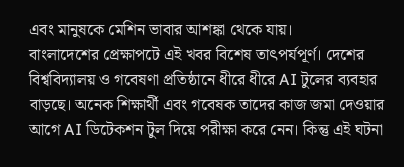এবং মানুষকে মেশিন ভাবার আশঙ্কা থেকে যায়।
বাংলাদেশের প্রেক্ষাপটে এই খবর বিশেষ তাৎপর্যপূর্ণ। দেশের বিশ্ববিদ্যালয় ও গবেষণা প্রতিষ্ঠানে ধীরে ধীরে AI টুলের ব্যবহার বাড়ছে। অনেক শিক্ষার্থী এবং গবেষক তাদের কাজ জমা দেওয়ার আগে AI ডিটেকশন টুল দিয়ে পরীক্ষা করে নেন। কিন্তু এই ঘটনা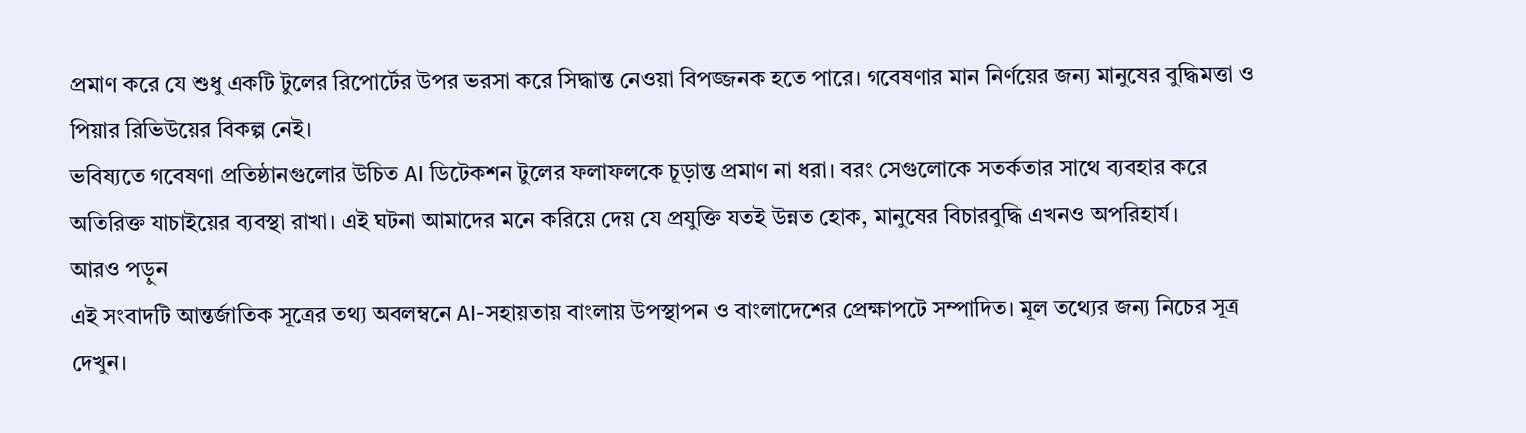প্রমাণ করে যে শুধু একটি টুলের রিপোর্টের উপর ভরসা করে সিদ্ধান্ত নেওয়া বিপজ্জনক হতে পারে। গবেষণার মান নির্ণয়ের জন্য মানুষের বুদ্ধিমত্তা ও পিয়ার রিভিউয়ের বিকল্প নেই।
ভবিষ্যতে গবেষণা প্রতিষ্ঠানগুলোর উচিত AI ডিটেকশন টুলের ফলাফলকে চূড়ান্ত প্রমাণ না ধরা। বরং সেগুলোকে সতর্কতার সাথে ব্যবহার করে অতিরিক্ত যাচাইয়ের ব্যবস্থা রাখা। এই ঘটনা আমাদের মনে করিয়ে দেয় যে প্রযুক্তি যতই উন্নত হোক, মানুষের বিচারবুদ্ধি এখনও অপরিহার্য।
আরও পড়ুন
এই সংবাদটি আন্তর্জাতিক সূত্রের তথ্য অবলম্বনে AI-সহায়তায় বাংলায় উপস্থাপন ও বাংলাদেশের প্রেক্ষাপটে সম্পাদিত। মূল তথ্যের জন্য নিচের সূত্র দেখুন।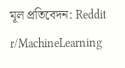মূল প্রতিবেদন: Reddit r/MachineLearning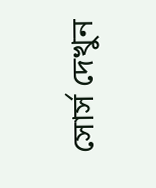সোর্স দেখুন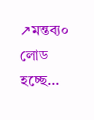↗মন্তব্য০
লোড হচ্ছে...